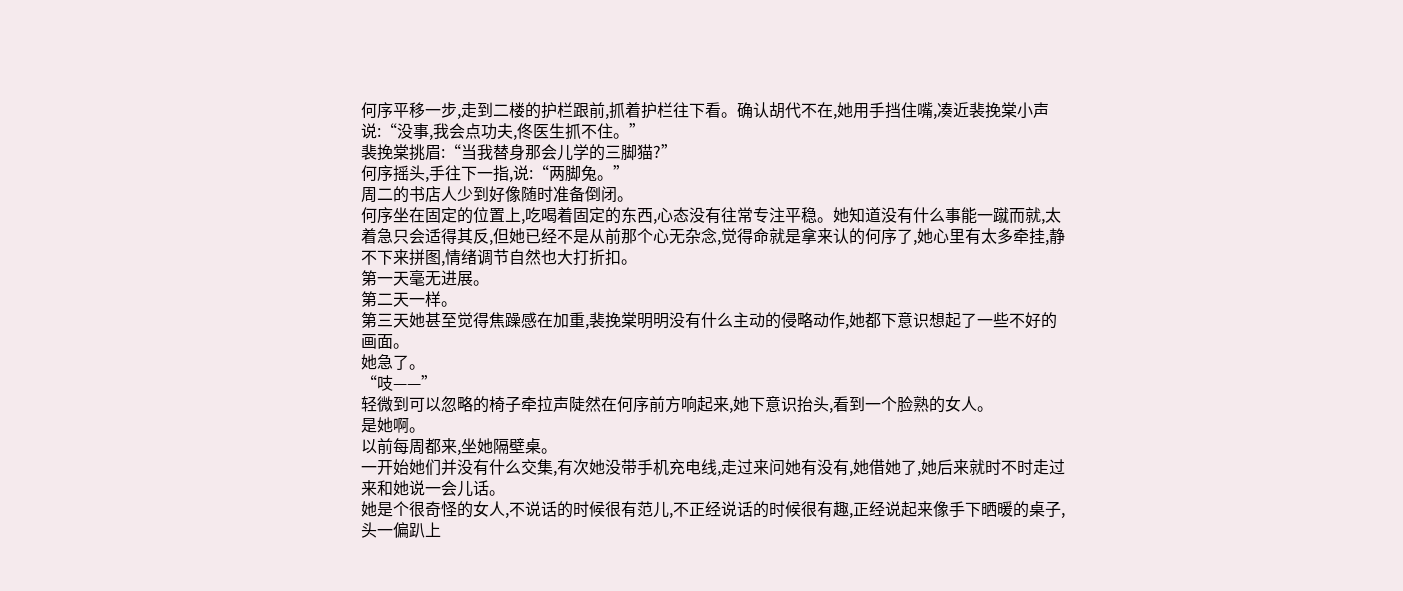何序平移一步,走到二楼的护栏跟前,抓着护栏往下看。确认胡代不在,她用手挡住嘴,凑近裴挽棠小声说:“没事,我会点功夫,佟医生抓不住。”
裴挽棠挑眉:“当我替身那会儿学的三脚猫?”
何序摇头,手往下一指,说:“两脚兔。”
周二的书店人少到好像随时准备倒闭。
何序坐在固定的位置上,吃喝着固定的东西,心态没有往常专注平稳。她知道没有什么事能一蹴而就,太着急只会适得其反,但她已经不是从前那个心无杂念,觉得命就是拿来认的何序了,她心里有太多牵挂,静不下来拼图,情绪调节自然也大打折扣。
第一天毫无进展。
第二天一样。
第三天她甚至觉得焦躁感在加重,裴挽棠明明没有什么主动的侵略动作,她都下意识想起了一些不好的画面。
她急了。
“吱——”
轻微到可以忽略的椅子牵拉声陡然在何序前方响起来,她下意识抬头,看到一个脸熟的女人。
是她啊。
以前每周都来,坐她隔壁桌。
一开始她们并没有什么交集,有次她没带手机充电线,走过来问她有没有,她借她了,她后来就时不时走过来和她说一会儿话。
她是个很奇怪的女人,不说话的时候很有范儿,不正经说话的时候很有趣,正经说起来像手下晒暖的桌子,头一偏趴上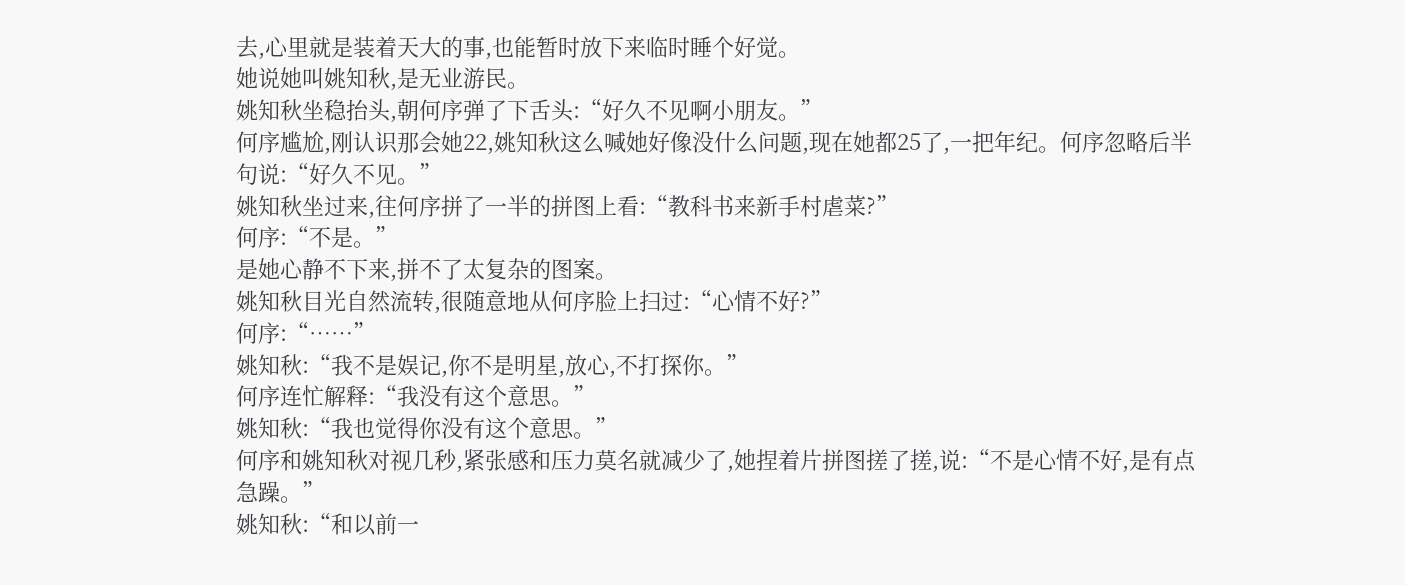去,心里就是装着天大的事,也能暂时放下来临时睡个好觉。
她说她叫姚知秋,是无业游民。
姚知秋坐稳抬头,朝何序弹了下舌头:“好久不见啊小朋友。”
何序尴尬,刚认识那会她22,姚知秋这么喊她好像没什么问题,现在她都25了,一把年纪。何序忽略后半句说:“好久不见。”
姚知秋坐过来,往何序拼了一半的拼图上看:“教科书来新手村虐菜?”
何序:“不是。”
是她心静不下来,拼不了太复杂的图案。
姚知秋目光自然流转,很随意地从何序脸上扫过:“心情不好?”
何序:“……”
姚知秋:“我不是娱记,你不是明星,放心,不打探你。”
何序连忙解释:“我没有这个意思。”
姚知秋:“我也觉得你没有这个意思。”
何序和姚知秋对视几秒,紧张感和压力莫名就减少了,她捏着片拼图搓了搓,说:“不是心情不好,是有点急躁。”
姚知秋:“和以前一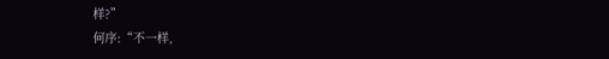样?”
何序:“不一样,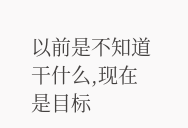以前是不知道干什么,现在是目标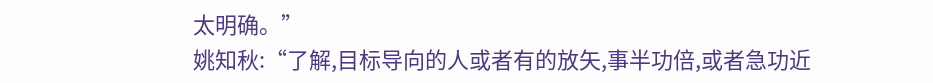太明确。”
姚知秋:“了解,目标导向的人或者有的放矢,事半功倍,或者急功近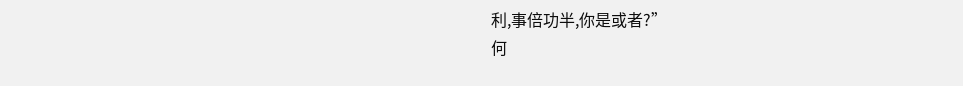利,事倍功半,你是或者?”
何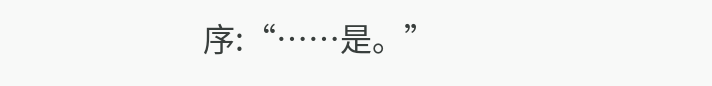序:“……是。”